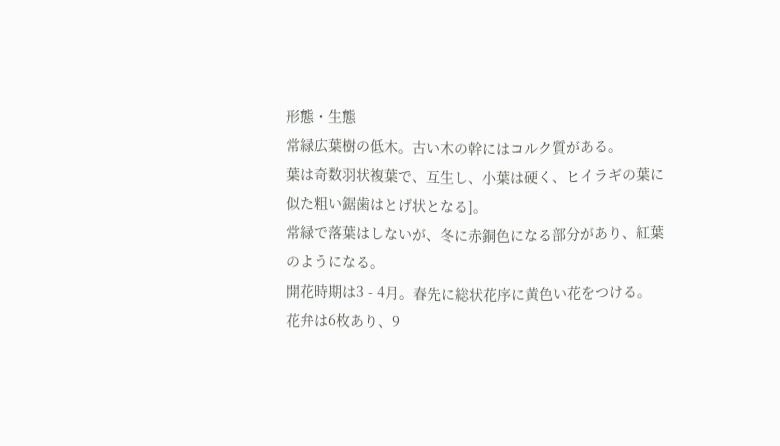形態・生態
常緑広葉樹の低木。古い木の幹にはコルク質がある。
葉は奇数羽状複葉で、互生し、小葉は硬く、ヒイラギの葉に似た粗い鋸歯はとげ状となる]。
常緑で落葉はしないが、冬に赤銅色になる部分があり、紅葉のようになる。
開花時期は3 - 4月。春先に総状花序に黄色い花をつける。
花弁は6枚あり、9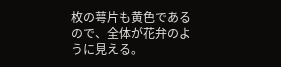枚の萼片も黄色であるので、全体が花弁のように見える。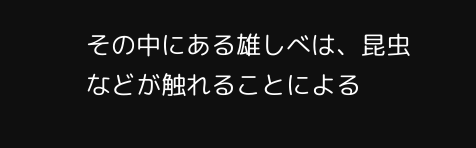その中にある雄しべは、昆虫などが触れることによる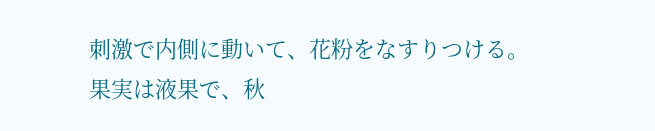刺激で内側に動いて、花粉をなすりつける。
果実は液果で、秋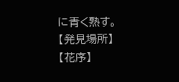に青く熟す。
【発見場所】
【花序】